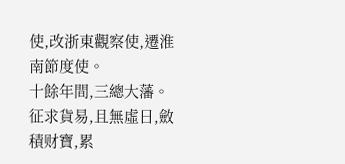使,改浙東觀察使,遷淮南節度使。
十餘年間,三總大藩。
征求貨易,且無虛日,斂積财寶,累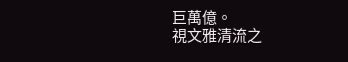巨萬億。
視文雅清流之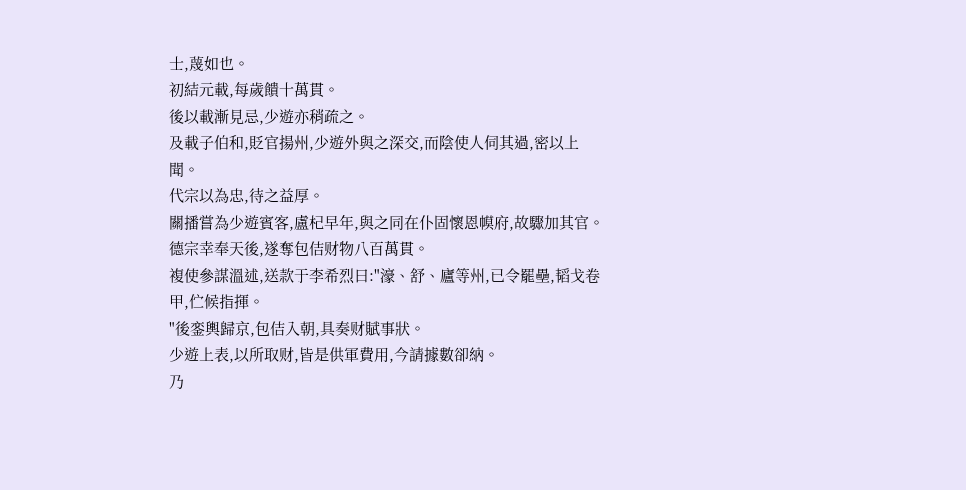士,蔑如也。
初結元載,每歲饋十萬貫。
後以載漸見忌,少遊亦稍疏之。
及載子伯和,貶官揚州,少遊外與之深交,而陰使人伺其過,密以上聞。
代宗以為忠,待之益厚。
關播嘗為少遊賓客,盧杞早年,與之同在仆固懷恩幙府,故驟加其官。
德宗幸奉天後,遂奪包佶财物八百萬貫。
複使參謀溫述,送款于李希烈曰:"濠、舒、廬等州,已令罷壘,韬戈卷甲,伫候指揮。
"後銮輿歸京,包佶入朝,具奏财賦事狀。
少遊上表,以所取财,皆是供軍費用,今請據數卻納。
乃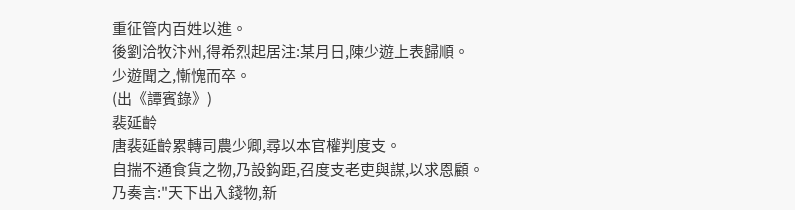重征管内百姓以進。
後劉洽牧汴州,得希烈起居注:某月日,陳少遊上表歸順。
少遊聞之,慚愧而卒。
(出《譚賓錄》)
裴延齡
唐裴延齡累轉司農少卿,尋以本官權判度支。
自揣不通食貨之物,乃設鈎距,召度支老吏與謀,以求恩顧。
乃奏言:"天下出入錢物,新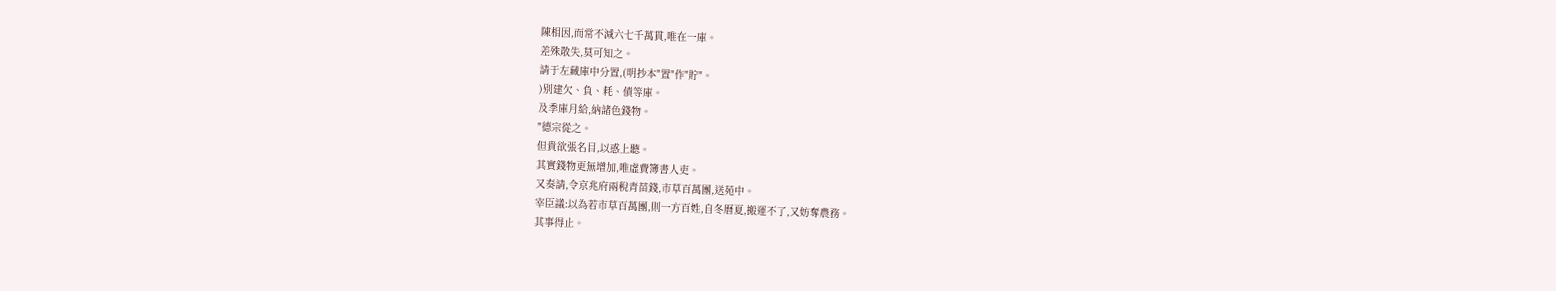陳相因,而常不減六七千萬貫,唯在一庫。
差殊散失,莫可知之。
請于左藏庫中分置,(明抄本"置"作"貯"。
)别建欠、負、耗、債等庫。
及季庫月給,納諸色錢物。
"德宗從之。
但貴欲張名目,以惑上聽。
其實錢物更無增加,唯虛費簿書人吏。
又奏請,令京兆府兩稅青苗錢,市草百萬團,送苑中。
宰臣議:以為若市草百萬團,則一方百姓,自冬曆夏,搬運不了,又妨奪農務。
其事得止。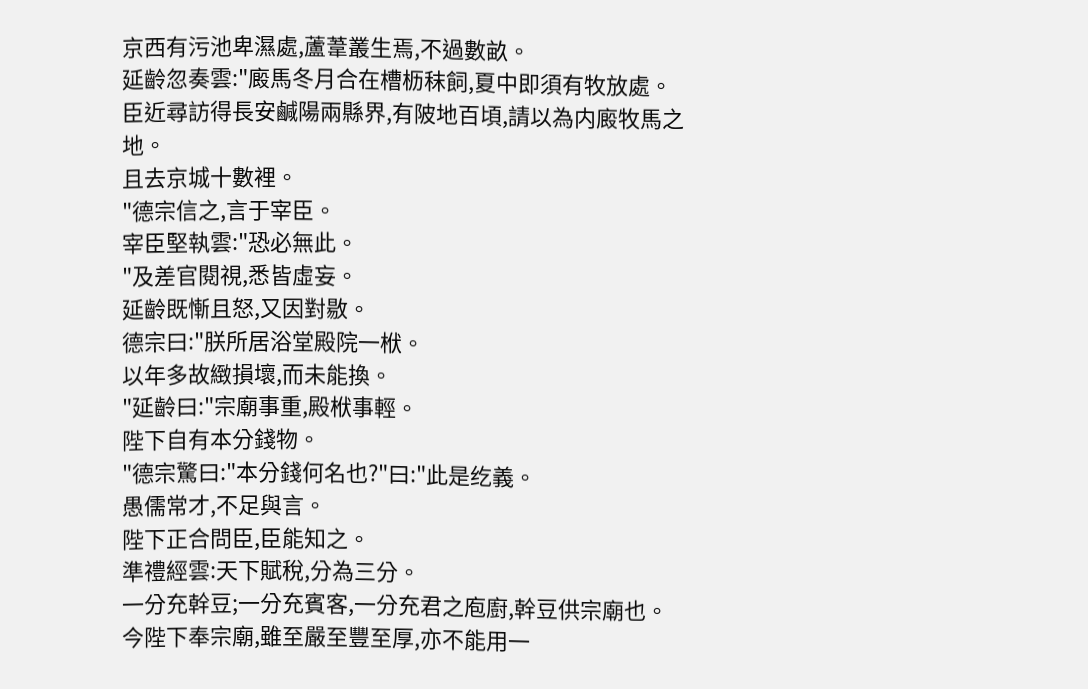京西有污池卑濕處,蘆葦叢生焉,不過數畝。
延齡忽奏雲:"廄馬冬月合在槽枥秣飼,夏中即須有牧放處。
臣近尋訪得長安鹹陽兩縣界,有陂地百頃,請以為内廄牧馬之地。
且去京城十數裡。
"德宗信之,言于宰臣。
宰臣堅執雲:"恐必無此。
"及差官閱視,悉皆虛妄。
延齡既慚且怒,又因對敭。
德宗曰:"朕所居浴堂殿院一栿。
以年多故緻損壞,而未能換。
"延齡曰:"宗廟事重,殿栿事輕。
陛下自有本分錢物。
"德宗驚曰:"本分錢何名也?"曰:"此是纥義。
愚儒常才,不足與言。
陛下正合問臣,臣能知之。
準禮經雲:天下賦稅,分為三分。
一分充幹豆;一分充賓客,一分充君之庖廚,幹豆供宗廟也。
今陛下奉宗廟,雖至嚴至豐至厚,亦不能用一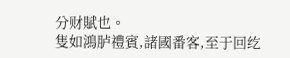分财賦也。
隻如鴻胪禮賓,諸國番客,至于回纥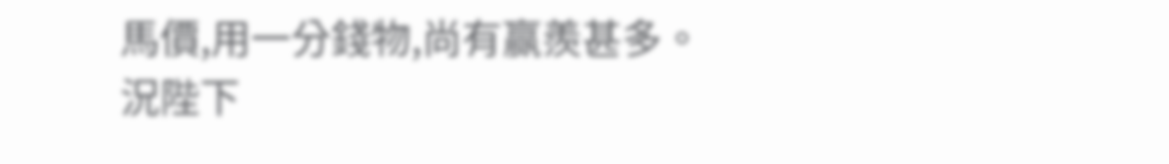馬價,用一分錢物,尚有赢羨甚多。
況陛下